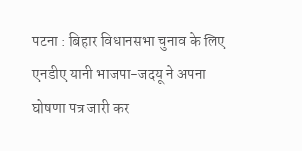पटना : बिहार विधानसभा चुनाव के लिए एनडीए यानी भाजपा-जदयू ने अपना घोषणा पत्र जारी कर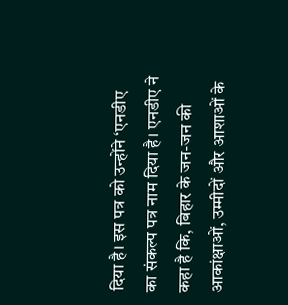दिया है। इस पत्र को उन्होंने ‘एनडीए का संकल्प पत्र नाम दिया है। एनडीए ने कहा है कि, बिहार के जन-जन की आकांक्षाओं, उम्मीदों और आशाओं के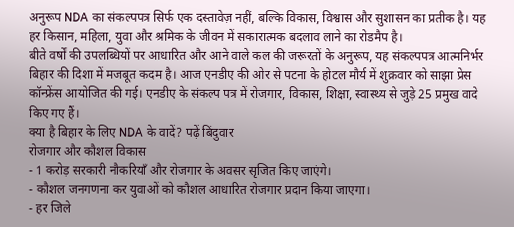अनुरूप NDA का संकल्पपत्र सिर्फ एक दस्तावेज़ नहीं, बल्कि विकास, विश्वास और सुशासन का प्रतीक है। यह हर किसान, महिला, युवा और श्रमिक के जीवन में सकारात्मक बदलाव लाने का रोडमैप है।
बीते वर्षों की उपलब्धियों पर आधारित और आने वाले कल की जरूरतों के अनुरूप, यह संकल्पपत्र आत्मनिर्भर बिहार की दिशा में मजबूत कदम है। आज एनडीए की ओर से पटना के होटल मौर्य में शुक्रवार को साझा प्रेस कॉन्फ्रेंस आयोजित की गई। एनडीए के संकल्प पत्र में रोजगार, विकास, शिक्षा, स्वास्थ्य से जुड़े 25 प्रमुख वादे किए गए हैं।
क्या है बिहार के लिए NDA के वादें? पढ़ें बिंदुवार
रोजगार और कौशल विकास
- 1 करोड़ सरकारी नौकरियाँ और रोजगार के अवसर सृजित किए जाएंगे।
- कौशल जनगणना कर युवाओं को कौशल आधारित रोजगार प्रदान किया जाएगा।
- हर जिले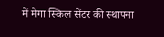में मेगा स्किल सेंटर की स्थापना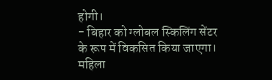होगी।
- बिहार को ग्लोबल स्किलिंग सेंटर के रूप में विकसित किया जाएगा।
महिला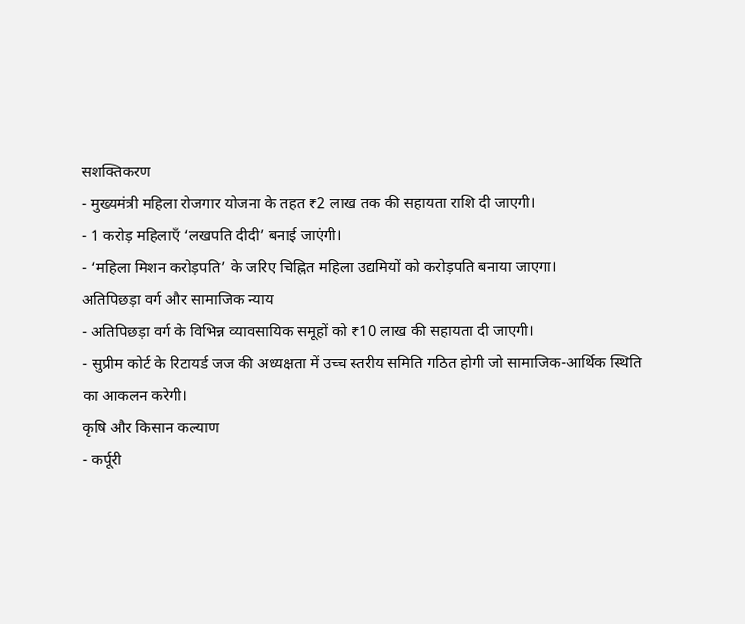सशक्तिकरण
- मुख्यमंत्री महिला रोजगार योजना के तहत ₹2 लाख तक की सहायता राशि दी जाएगी।
- 1 करोड़ महिलाएँ ‘लखपति दीदी’ बनाई जाएंगी।
- ‘महिला मिशन करोड़पति’ के जरिए चिह्नित महिला उद्यमियों को करोड़पति बनाया जाएगा।
अतिपिछड़ा वर्ग और सामाजिक न्याय
- अतिपिछड़ा वर्ग के विभिन्न व्यावसायिक समूहों को ₹10 लाख की सहायता दी जाएगी।
- सुप्रीम कोर्ट के रिटायर्ड जज की अध्यक्षता में उच्च स्तरीय समिति गठित होगी जो सामाजिक-आर्थिक स्थिति का आकलन करेगी।
कृषि और किसान कल्याण
- कर्पूरी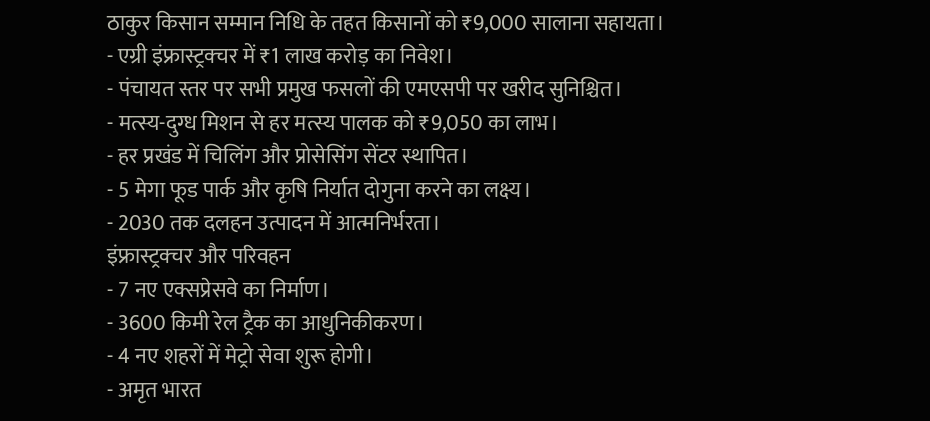ठाकुर किसान सम्मान निधि के तहत किसानों को ₹9,000 सालाना सहायता।
- एग्री इंफ्रास्ट्रक्चर में ₹1 लाख करोड़ का निवेश।
- पंचायत स्तर पर सभी प्रमुख फसलों की एमएसपी पर खरीद सुनिश्चित।
- मत्स्य-दुग्ध मिशन से हर मत्स्य पालक को ₹9,050 का लाभ।
- हर प्रखंड में चिलिंग और प्रोसेसिंग सेंटर स्थापित।
- 5 मेगा फूड पार्क और कृषि निर्यात दोगुना करने का लक्ष्य।
- 2030 तक दलहन उत्पादन में आत्मनिर्भरता।
इंफ्रास्ट्रक्चर और परिवहन
- 7 नए एक्सप्रेसवे का निर्माण।
- 3600 किमी रेल ट्रैक का आधुनिकीकरण।
- 4 नए शहरों में मेट्रो सेवा शुरू होगी।
- अमृत भारत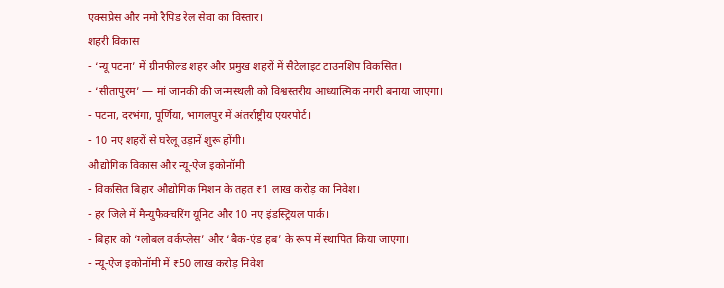एक्सप्रेस और नमो रैपिड रेल सेवा का विस्तार।
शहरी विकास
- ‘न्यू पटना’ में ग्रीनफील्ड शहर और प्रमुख शहरों में सैटेलाइट टाउनशिप विकसित।
- ‘सीतापुरम’ — मां जानकी की जन्मस्थली को विश्वस्तरीय आध्यात्मिक नगरी बनाया जाएगा।
- पटना, दरभंगा, पूर्णिया, भागलपुर में अंतर्राष्ट्रीय एयरपोर्ट।
- 10 नए शहरों से घरेलू उड़ानें शुरू होंगी।
औद्योगिक विकास और न्यू-ऐज इकोनॉमी
- विकसित बिहार औद्योगिक मिशन के तहत ₹1 लाख करोड़ का निवेश।
- हर जिले में मैन्युफैक्चरिंग यूनिट और 10 नए इंडस्ट्रियल पार्क।
- बिहार को ‘ग्लोबल वर्कप्लेस’ और ‘बैक-एंड हब’ के रूप में स्थापित किया जाएगा।
- न्यू-ऐज इकोनॉमी में ₹50 लाख करोड़ निवेश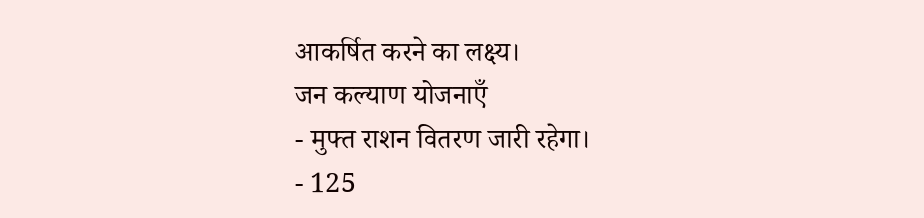आकर्षित करने का लक्ष्य।
जन कल्याण योजनाएँ
- मुफ्त राशन वितरण जारी रहेगा।
- 125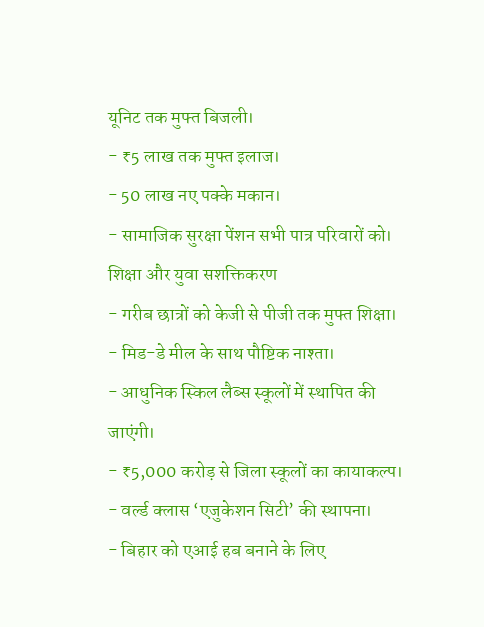यूनिट तक मुफ्त बिजली।
- ₹5 लाख तक मुफ्त इलाज।
- 50 लाख नए पक्के मकान।
- सामाजिक सुरक्षा पेंशन सभी पात्र परिवारों को।
शिक्षा और युवा सशक्तिकरण
- गरीब छात्रों को केजी से पीजी तक मुफ्त शिक्षा।
- मिड-डे मील के साथ पौष्टिक नाश्ता।
- आधुनिक स्किल लैब्स स्कूलों में स्थापित की जाएंगी।
- ₹5,000 करोड़ से जिला स्कूलों का कायाकल्प।
- वर्ल्ड क्लास ‘एजुकेशन सिटी’ की स्थापना।
- बिहार को एआई हब बनाने के लिए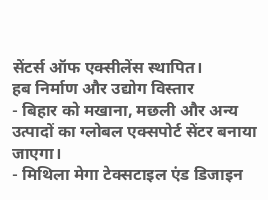सेंटर्स ऑफ एक्सीलेंस स्थापित।
हब निर्माण और उद्योग विस्तार
- बिहार को मखाना, मछली और अन्य उत्पादों का ग्लोबल एक्सपोर्ट सेंटर बनाया जाएगा।
- मिथिला मेगा टेक्सटाइल एंड डिजाइन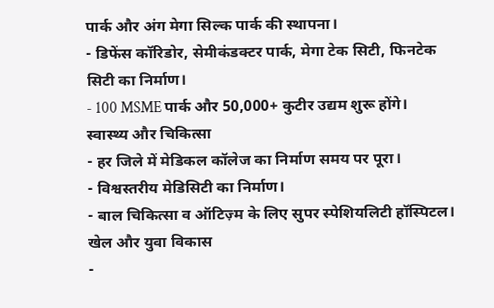पार्क और अंग मेगा सिल्क पार्क की स्थापना।
- डिफेंस कॉरिडोर, सेमीकंडक्टर पार्क, मेगा टेक सिटी, फिनटेक सिटी का निर्माण।
- 100 MSME पार्क और 50,000+ कुटीर उद्यम शुरू होंगे।
स्वास्थ्य और चिकित्सा
- हर जिले में मेडिकल कॉलेज का निर्माण समय पर पूरा।
- विश्वस्तरीय मेडिसिटी का निर्माण।
- बाल चिकित्सा व ऑटिज़्म के लिए सुपर स्पेशियलिटी हॉस्पिटल।
खेल और युवा विकास
-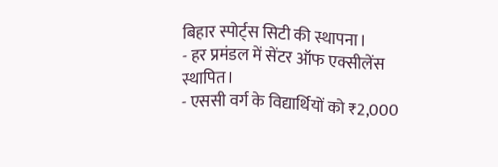बिहार स्पोर्ट्स सिटी की स्थापना।
- हर प्रमंडल में सेंटर ऑफ एक्सीलेंस स्थापित।
- एससी वर्ग के विद्यार्थियों को ₹2,000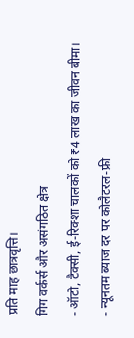प्रति माह छात्रवृत्ति।
गिग वर्कर्स और असंगठित क्षेत्र
- ऑटो, टैक्सी, ई-रिक्शा चालकों को ₹4 लाख का जीवन बीमा।
- न्यूनतम ब्याज दर पर कोलैटरल-फ्री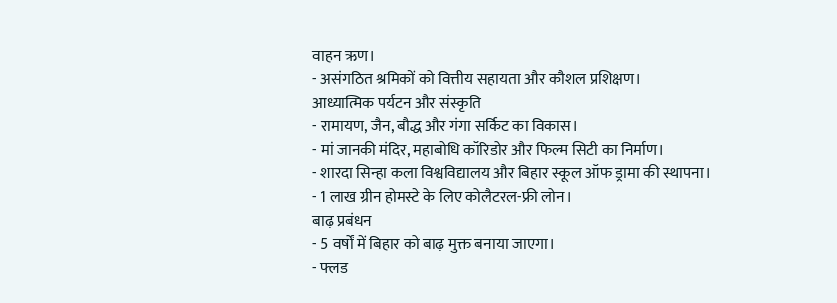वाहन ऋण।
- असंगठित श्रमिकों को वित्तीय सहायता और कौशल प्रशिक्षण।
आध्यात्मिक पर्यटन और संस्कृति
- रामायण, जैन, बौद्ध और गंगा सर्किट का विकास।
- मां जानकी मंदिर, महाबोधि कॉरिडोर और फिल्म सिटी का निर्माण।
- शारदा सिन्हा कला विश्वविद्यालय और बिहार स्कूल ऑफ ड्रामा की स्थापना।
- 1 लाख ग्रीन होमस्टे के लिए कोलैटरल-फ्री लोन।
बाढ़ प्रबंधन
- 5 वर्षों में बिहार को बाढ़ मुक्त बनाया जाएगा।
- फ्लड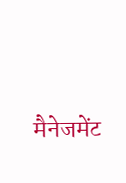मैनेजमेंट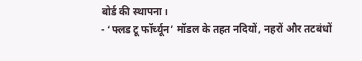बोर्ड की स्थापना।
- ‘फ्लड टू फॉर्च्यून’ मॉडल के तहत नदियों, नहरों और तटबंधों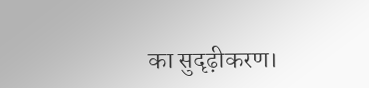का सुदृढ़ीकरण।